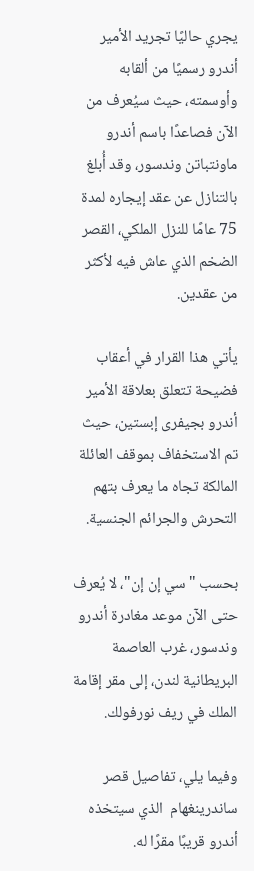يجري حاليًا تجريد الأمير أندرو رسميًا من ألقابه وأوسمته، حيث سيُعرف من الآن فصاعدًا باسم أندرو ماونتباتن وندسور، وقد أُبلغ بالتنازل عن عقد إيجاره لمدة 75 عامًا للنزل الملكي، القصر الضخم الذي عاش فيه لأكثر من عقدين.

يأتي هذا القرار في أعقاب فضيحة تتعلق بعلاقة الأمير أندرو بجيفرى إبستين، حيث تم الاستخفاف بموقف العائلة المالكة تجاه ما يعرف بتهم التحرش والجرائم الجنسية.

بحسب "سي إن إن"، لا يُعرف حتى الآن موعد مغادرة أندرو وندسور، غرب العاصمة البريطانية لندن، إلى مقر إقامة الملك في ريف نورفولك.

وفيما يلي، تفاصيل قصر ساندرينغهام  الذي سيتخذه أندرو قريبًا مقرًا له.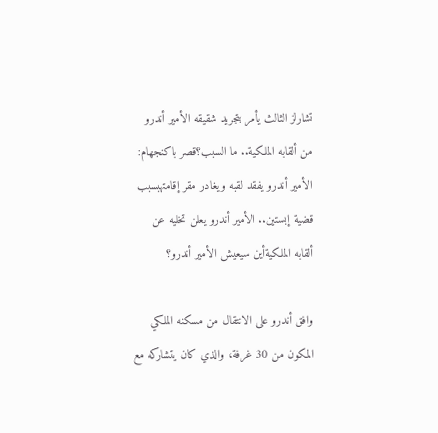تشارلز الثالث يأمر بتجريد شقيقه الأمير أندرو من ألقابه الملكية.. ما السبب؟قصر باكنجهام: الأمير أندرو يفقد لقبه ويغادر مقر إقامتهبسبب قضية إبستين.. الأمير أندرو يعلن تخليه عن ألقابه الملكيةأين سيعيش الأمير أندرو؟

وافق أندرو على الانتقال من مسكنه الملكي المكون من 30 غرفة، والذي كان يتشاركه مع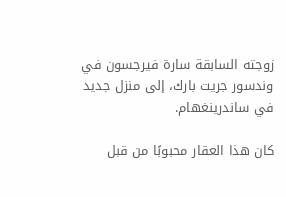زوجته السابقة سارة فيرجسون في وندسور جريت بارك، إلى منزل جديد في ساندرينغهام.

كان هذا العقار محبوبًا من قبل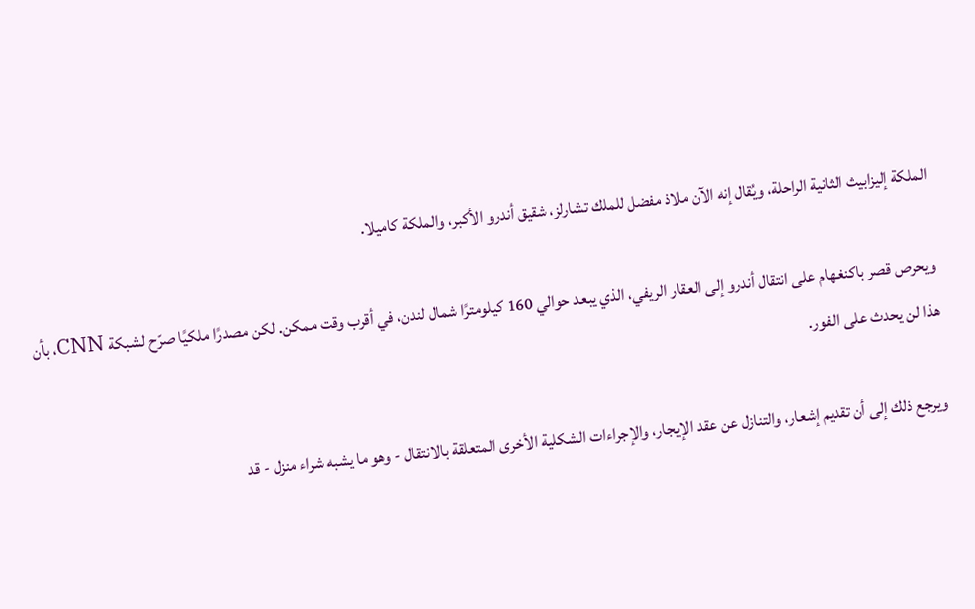الملكة إليزابيث الثانية الراحلة، ويُقال إنه الآن ملاذ مفضل للملك تشارلز، شقيق أندرو الأكبر، والملكة كاميلا.

ويحرص قصر باكنغهام على انتقال أندرو إلى العقار الريفي، الذي يبعد حوالي 160 كيلومترًا شمال لندن، في أقرب وقت ممكن. لكن مصدرًا ملكيًا صرّح لشبكة CNN، بأن هذا لن يحدث على الفور.

ويرجع ذلك إلى أن تقديم إشعار، والتنازل عن عقد الإيجار، والإجراءات الشكلية الأخرى المتعلقة بالانتقال - وهو ما يشبه شراء منزل - قد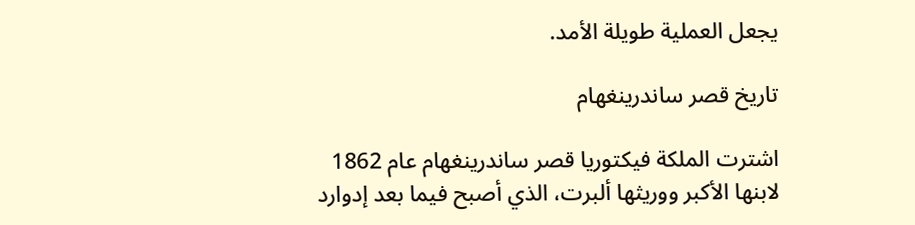يجعل العملية طويلة الأمد.

تاريخ قصر ساندرينغهام

اشترت الملكة فيكتوريا قصر ساندرينغهام عام 1862 لابنها الأكبر ووريثها ألبرت، الذي أصبح فيما بعد إدوارد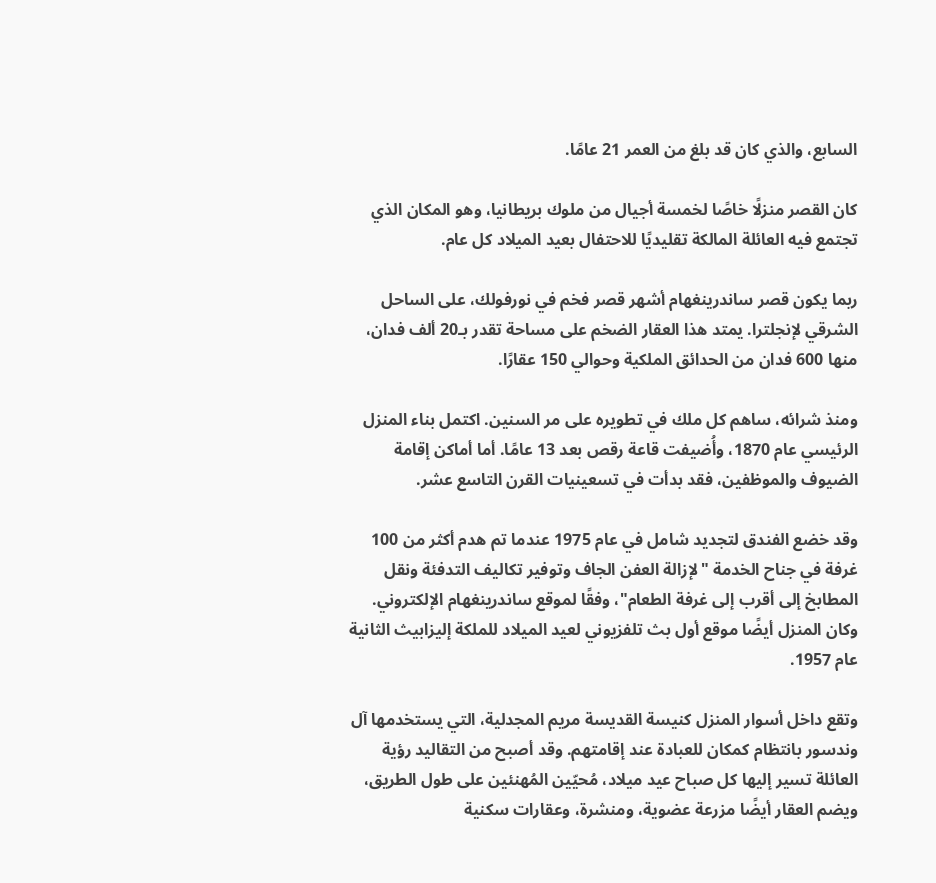السابع، والذي كان قد بلغ من العمر 21 عامًا.

كان القصر منزلًا خاصًا لخمسة أجيال من ملوك بريطانيا، وهو المكان الذي تجتمع فيه العائلة المالكة تقليديًا للاحتفال بعيد الميلاد كل عام.

ربما يكون قصر ساندرينغهام أشهر قصر فخم في نورفولك، على الساحل الشرقي لإنجلترا. يمتد هذا العقار الضخم على مساحة تقدر بـ20 ألف فدان، منها 600 فدان من الحدائق الملكية وحوالي 150 عقارًا.

ومنذ شرائه، ساهم كل ملك في تطويره على مر السنين. اكتمل بناء المنزل الرئيسي عام 1870، وأُضيفت قاعة رقص بعد 13 عامًا. أما أماكن إقامة الضيوف والموظفين، فقد بدأت في تسعينيات القرن التاسع عشر.

وقد خضع الفندق لتجديد شامل في عام 1975 عندما تم هدم أكثر من 100 غرفة في جناح الخدمة "لإزالة العفن الجاف وتوفير تكاليف التدفئة ونقل المطابخ إلى أقرب إلى غرفة الطعام"، وفقًا لموقع ساندرينغهام الإلكتروني. وكان المنزل أيضًا موقع أول بث تلفزيوني لعيد الميلاد للملكة إليزابيث الثانية عام 1957.

وتقع داخل أسوار المنزل كنيسة القديسة مريم المجدلية، التي يستخدمها آل وندسور بانتظام كمكان للعبادة عند إقامتهم. وقد أصبح من التقاليد رؤية العائلة تسير إليها كل صباح عيد ميلاد، مُحيّين المُهنئين على طول الطريق، ويضم العقار أيضًا مزرعة عضوية، ومنشرة، وعقارات سكنية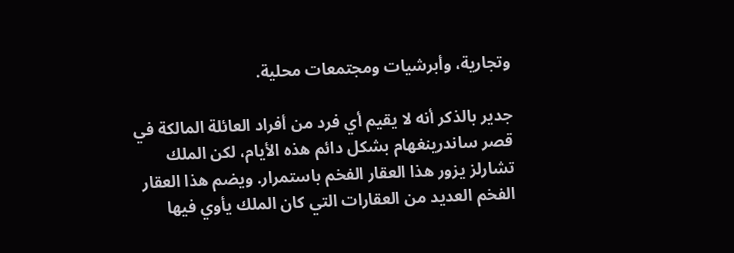وتجارية، وأبرشيات ومجتمعات محلية.

جدير بالذكر أنه لا يقيم أي فرد من أفراد العائلة المالكة في قصر ساندرينغهام بشكل دائم هذه الأيام، لكن الملك تشارلز يزور هذا العقار الفخم باستمرار. ويضم هذا العقار الفخم العديد من العقارات التي كان الملك يأوي فيها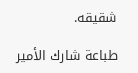شقيقه.

طباعة شارك الأمير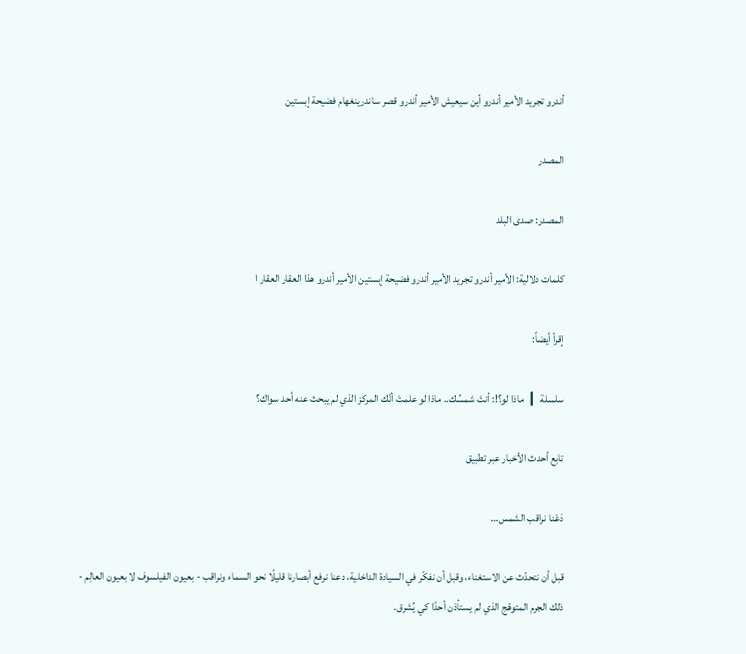أندرو تجريد الأمير أندرو أين سيعيش الأمير أندرو قصر ساندرينغهام فضيحة إبستين

المصدر

المصدر: صدى البلد

كلمات دلالية: الأمير أندرو تجريد الأمير أندرو فضيحة إبستين الأمیر أندرو هذا العقار العقار ا

إقرأ أيضاً:

سلسلة ❙ ماذا لو؟!: أنتَ شمسُك.. ماذا لو علمتَ أنّك المركز الذي لم يبحث عنه أحد سواك؟

تابع أحدث الأخبار عبر تطبيق

دَعْنا نراقب الشمس…

قبل أن نتحدّث عن الاستغناء، وقبل أن نفكّر في السيادة الداخلية، دعنا نرفع أبصارنا قليلًا نحو السماء ونراقب - بعيون الفيلسوف لا بعيون العالِم - ذلك الجرم المتوهّج الذي لم يستأذن أحدًا كي يُشرق.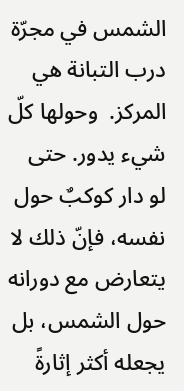الشمس في مجرّة درب التبانة هي المركز.  وحولها كلّ شيء يدور. حتى لو دار كوكبٌ حول نفسه، فإنّ ذلك لا يتعارض مع دورانه حول الشمس، بل يجعله أكثر إثارةً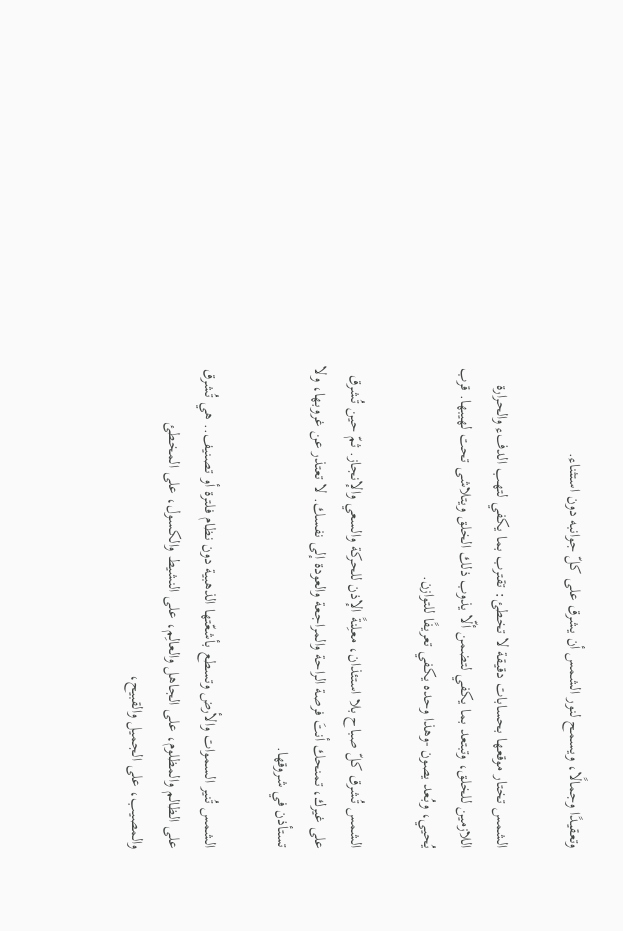وتعقيدًا وجمالًا، ويسمح لنور الشمس أن يشرق على كلّ جوانبه دون استثناء.

الشمس تختار موقعها بحسابات دقيقة لا تخطئ: تقترب بما يكفي لتهب الدفء والحرارة اللازمين للخلق، وتبتعد بما يكفي لتضمن ألّا يذوب ذلك الخلق ويتلاشى تحت لهيبها. قرب يُحيي، وبُعد يصون -وهذا وحده يكفي تعريفًا للتوازن.

الشمس تُشرق كلّ صباح بلا استئذان، معلِنةً الإذن للحركة والسعي والإنجاز. ثمّ حين تُشرق على غيرك، تمنحك أنتَ فرصة الراحة والمراجعة والعودة إلى نفسك. لا تعتذر عن غروبها، ولا تستأذن في شروقها.

الشمس تُنير السموات والأرض وتسطع بأشعّتها الذهبية دون نظام فلترة أو تصنيف.. هي تُشرق على الظالم والمظلوم، على الجاهل والعالِم، على النشيط والكسول، على المخطئ والمصيب، على الجميل والقبيح،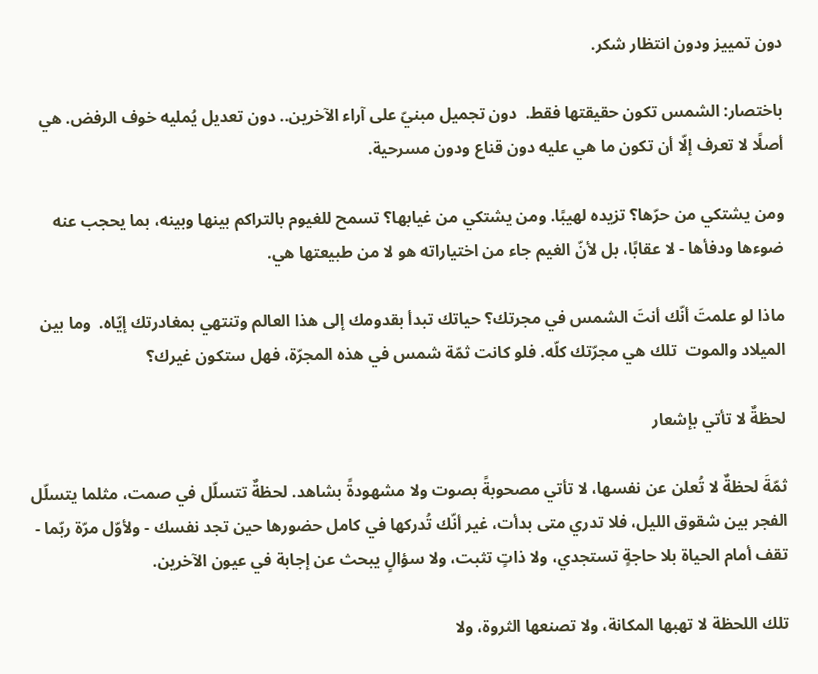دون تمييز ودون انتظار شكر.

باختصار: الشمس تكون حقيقتها فقط.  دون تجميل مبنيّ على آراء الآخرين.. دون تعديل يُمليه خوف الرفض. هي أصلًا لا تعرف إلّا أن تكون ما هي عليه دون قناع ودون مسرحية.

ومن يشتكي من حرّها؟ تزيده لهيبًا. ومن يشتكي من غيابها؟ تسمح للغيوم بالتراكم بينها وبينه، بما يحجب عنه ضوءها ودفأها - لا عقابًا، بل لأنّ الغيم جاء من اختياراته هو لا من طبيعتها هي.

ماذا لو علمتَ أنّك أنتَ الشمس في مجرتك؟ حياتك تبدأ بقدومك إلى هذا العالم وتنتهي بمغادرتك إيّاه.  وما بين الميلاد والموت  تلك هي مجرّتك كلّه. فلو كانت ثمّة شمس في هذه المجرّة، فهل ستكون غيرك؟

لحظةٌ لا تأتي بإشعار

ثمّةَ لحظةٌ لا تُعلن عن نفسها، لا تأتي مصحوبةً بصوت ولا مشهودةً بشاهد. لحظةٌ تتسلّل في صمت، مثلما يتسلّل الفجر بين شقوق الليل، فلا تدري متى بدأت، غير أنّك تُدركها في كامل حضورها حين تجد نفسك - ولأوّل مرّة ربّما - تقف أمام الحياة بلا حاجةٍ تستجدي، ولا ذاتٍ تثبت، ولا سؤالٍ يبحث عن إجابة في عيون الآخرين.

تلك اللحظة لا تهبها المكانة، ولا تصنعها الثروة، ولا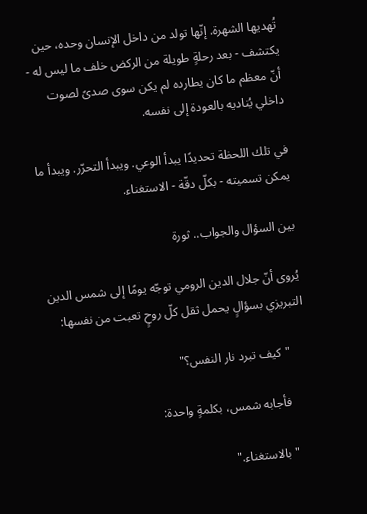تُهديها الشهرة. إنّها تولد من داخل الإنسان وحده، حين يكتشف - بعد رحلةٍ طويلة من الركض خلف ما ليس له - أنّ معظم ما كان يطارده لم يكن سوى صدىً لصوت داخلي يُناديه بالعودة إلى نفسه.

في تلك اللحظة تحديدًا يبدأ الوعي. ويبدأ التحرّر. ويبدأ ما يمكن تسميته - بكلّ دقّة - الاستغناء.

بين السؤال والجواب.. ثورة

يُروى أنّ جلال الدين الرومي توجّه يومًا إلى شمس الدين التبريزي بسؤالٍ يحمل ثقل كلّ روحٍ تعبت من نفسها:

     "كيف تبرد نار النفس؟"

      فأجابه شمس، بكلمةٍ واحدة:

     "بالاستغناء."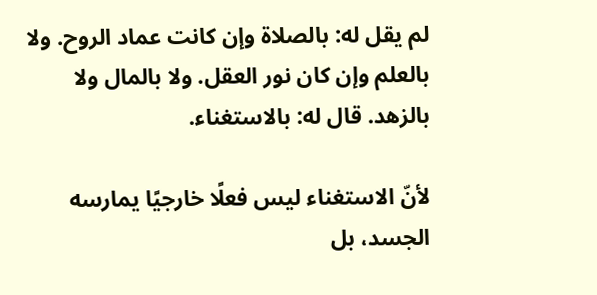لم يقل له: بالصلاة وإن كانت عماد الروح. ولا بالعلم وإن كان نور العقل. ولا بالمال ولا بالزهد. قال له: بالاستغناء.

لأنّ الاستغناء ليس فعلًا خارجيًا يمارسه الجسد، بل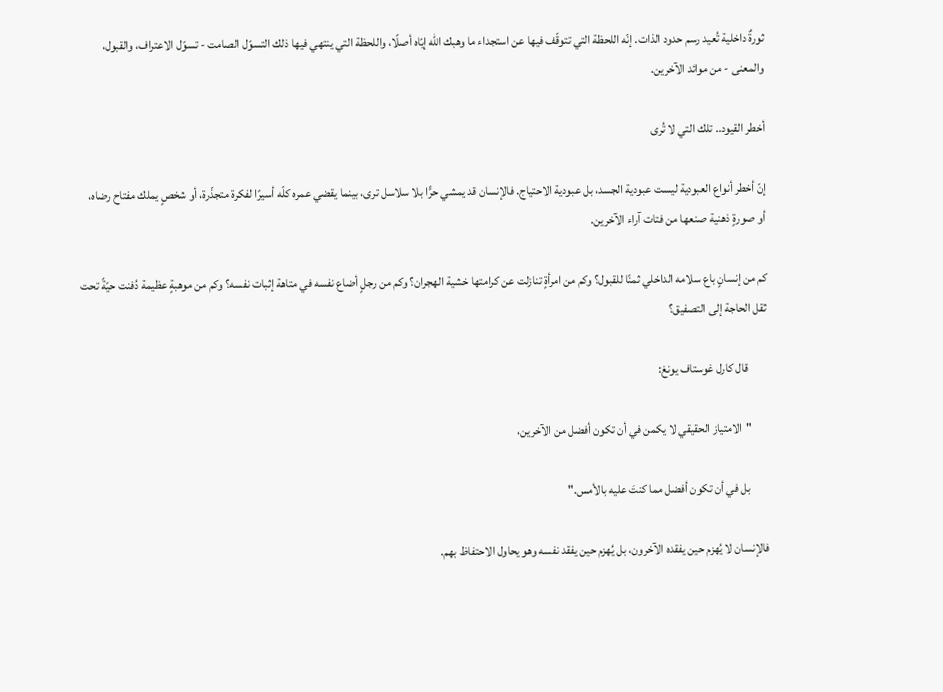ثورةٌ داخلية تُعيد رسم حدود الذات. إنّه اللحظة التي تتوقّف فيها عن استجداء ما وهبك الله إيّاه أصلًا، واللحظة التي ينتهي فيها ذلك التسوّل الصامت - تسوّل الاعتراف، والقبول، والمعنى - من موائد الآخرين.

أخطر القيود.. تلك التي لا تُرى

إنّ أخطر أنواع العبودية ليست عبودية الجسد، بل عبودية الاحتياج. فالإنسان قد يمشي حرًّا بلا سلاسل ترى، بينما يقضي عمره كلّه أسيرًا لفكرة متجذّرة، أو شخصٍ يملك مفتاح رضاه، أو صورةٍ ذهنية صنعها من فتات آراء الآخرين.

كم من إنسانٍ باع سلامه الداخلي ثمنًا للقبول؟ وكم من امرأةٍ تنازلت عن كرامتها خشية الهجران؟ وكم من رجلٍ أضاع نفسه في متاهة إثبات نفسه؟ وكم من موهبةٍ عظيمة دُفنت حيّةً تحت ثقل الحاجة إلى التصفيق؟

        قال كارل غوستاف يونغ:

       "الامتياز الحقيقي لا يكمن في أن تكون أفضل من الآخرين،

        بل في أن تكون أفضل مما كنتَ عليه بالأمس."

فالإنسان لا يُهزم حين يفقده الآخرون، بل يُهزم حين يفقد نفسه وهو يحاول الاحتفاظ بهم.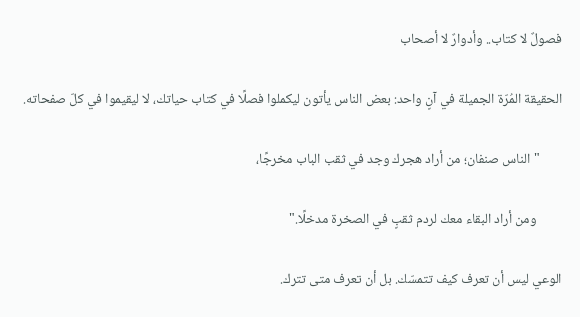فصولٌ لا كتاب.. وأدوارٌ لا أصحاب

الحقيقة المُرّة الجميلة في آنٍ واحد: بعض الناس يأتون ليكملوا فصلًا في كتاب حياتك، لا ليقيموا في كلّ صفحاته.

       "الناس صنفان؛ من أراد هجرك وجد في ثقب الباب مخرجًا،

        ومن أراد البقاء معك لردم ثقبٍ في الصخرة مدخلًا."

الوعي ليس أن تعرف كيف تتمسّك. بل أن تعرف متى تترك.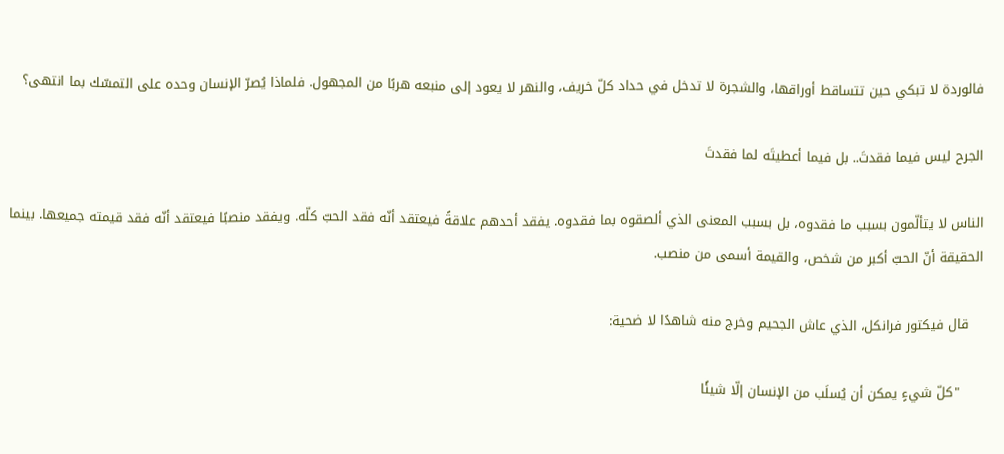فالوردة لا تبكي حين تتساقط أوراقها، والشجرة لا تدخل في حداد كلّ خريف، والنهر لا يعود إلى منبعه هربًا من المجهول. فلماذا يُصرّ الإنسان وحده على التمسّك بما انتهى؟

الجرح ليس فيما فقدتَ.. بل فيما أعطيتَه لما فقدتَ

الناس لا يتألّمون بسبب ما فقدوه، بل بسبب المعنى الذي ألصقوه بما فقدوه. يفقد أحدهم علاقةً فيعتقد أنّه فقد الحبّ كلّه. ويفقد منصبًا فيعتقد أنّه فقد قيمته جميعها. بينما الحقيقة أنّ الحبّ أكبر من شخص، والقيمة أسمى من منصب.

   قال فيكتور فرانكل، الذي عاش الجحيم وخرج منه شاهدًا لا ضحية:

     "كلّ شيءٍ يمكن أن يُسلَب من الإنسان إلّا شيئًا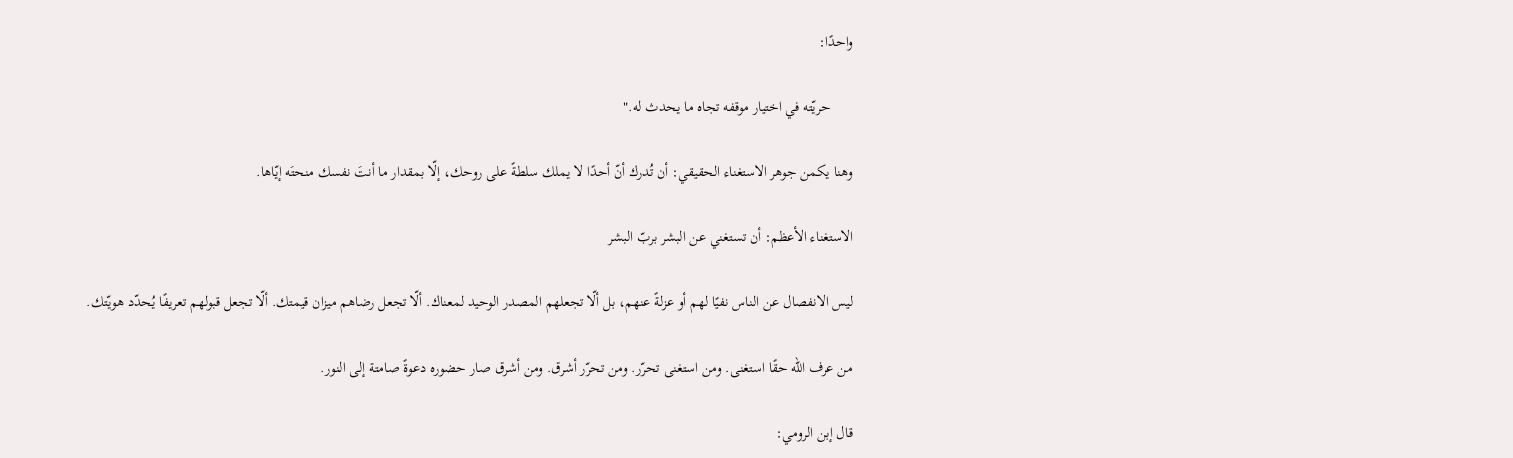واحدًا:

      حريّته في اختيار موقفه تجاه ما يحدث له."

وهنا يكمن جوهر الاستغناء الحقيقي: أن تُدرك أنّ أحدًا لا يملك سلطةً على روحك، إلّا بمقدار ما أنتَ نفسك منحتَه إيّاها.

الاستغناء الأعظم: أن تستغني عن البشر بربّ البشر

ليس الانفصال عن الناس نفيًا لهم أو عزلةً عنهم، بل ألّا تجعلهم المصدر الوحيد لمعناك. ألّا تجعل رضاهم ميزان قيمتك. ألّا تجعل قبولهم تعريفًا يُحدّد هويّتك.

من عرف الله حقًا استغنى. ومن استغنى تحرّر. ومن تحرّر أشرق. ومن أشرق صار حضوره دعوةً صامتة إلى النور.

قال إبن الرومي: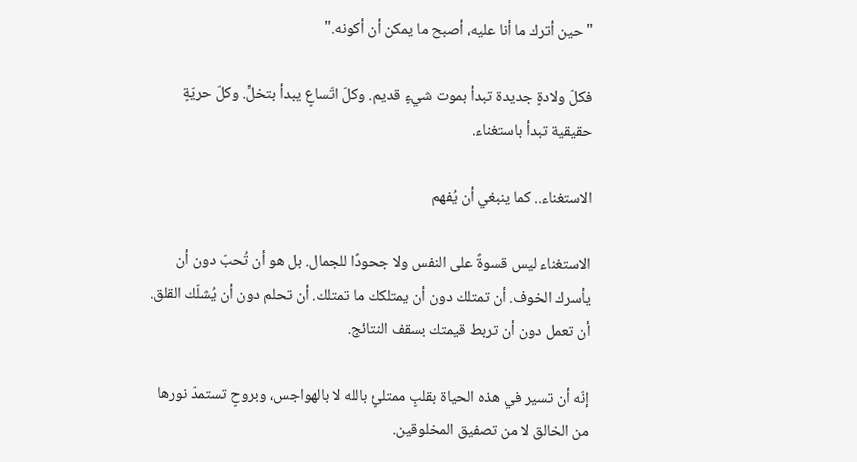"حين أترك ما أنا عليه، أصبح ما يمكن أن أكونه."

فكلّ ولادةٍ جديدة تبدأ بموت شيءٍ قديم. وكلّ اتّساعٍ يبدأ بتخلٍّ. وكلّ حريّةٍ حقيقية تبدأ باستغناء.

الاستغناء.. كما ينبغي أن يُفهم

الاستغناء ليس قسوةً على النفس ولا جحودًا للجمال. بل هو أن تُحبّ دون أن يأسرك الخوف. أن تمتلك دون أن يمتلكك ما تمتلك. أن تحلم دون أن يُشلّك القلق. أن تعمل دون أن تربط قيمتك بسقف النتائج.

إنّه أن تسير في هذه الحياة بقلبٍ ممتلئٍ بالله لا بالهواجس، وبروحٍ تستمدّ نورها من الخالق لا من تصفيق المخلوقين.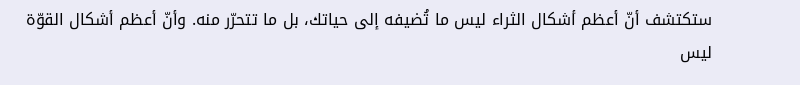ستكتشف أنّ أعظم أشكال الثراء ليس ما تُضيفه إلى حياتك، بل ما تتحرّر منه. وأنّ أعظم أشكال القوّة ليس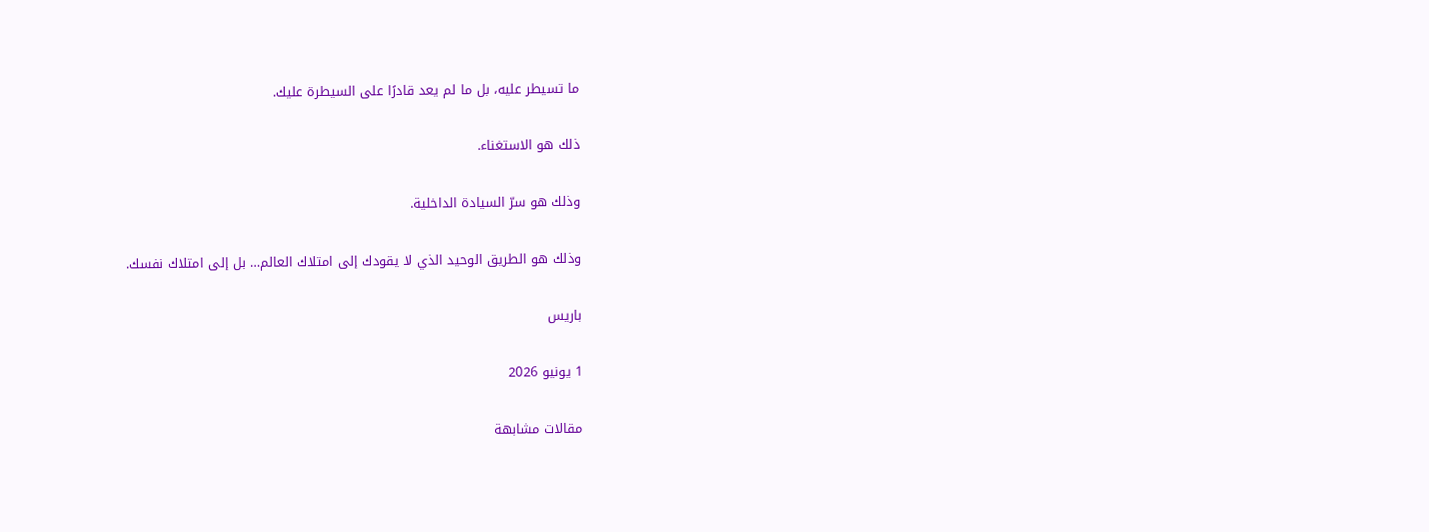ما تسيطر عليه، بل ما لم يعد قادرًا على السيطرة عليك.

ذلك هو الاستغناء.

وذلك هو سرّ السيادة الداخلية.

وذلك هو الطريق الوحيد الذي لا يقودك إلى امتلاك العالم… بل إلى امتلاك نفسك.

باريس

1 يونيو 2026

مقالات مشابهة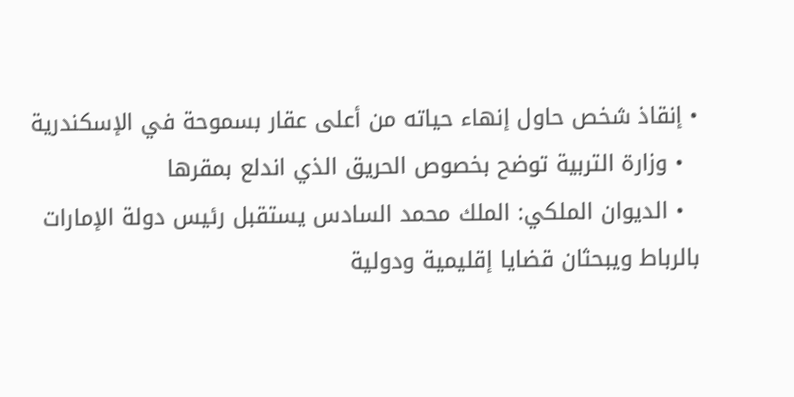• إنقاذ شخص حاول إنهاء حياته من أعلى عقار بسموحة في الإسكندرية
  • وزارة التربية توضح بخصوص الحريق الذي اندلع بمقرها
  • الديوان الملكي: الملك محمد السادس يستقبل رئيس دولة الإمارات بالرباط ويبحثان قضايا إقليمية ودولية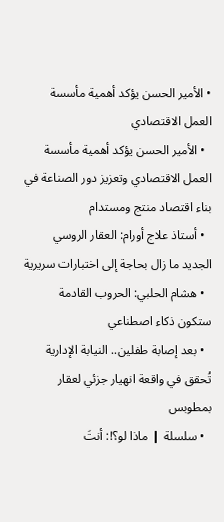• الأمير الحسن يؤكد أهمية مأسسة العمل الاقتصادي
  • الأمير الحسن يؤكد أهمية مأسسة العمل الاقتصادي وتعزيز دور الصناعة في بناء اقتصاد منتج ومستدام
  • أستاذ علاج أورام: العقار الروسي الجديد ما زال بحاجة إلى اختبارات سريرية
  • هشام الحلبي: الحروب القادمة ستكون ذكاء اصطناعي
  • بعد إصابة طفلين.. النيابة الإدارية تُحقق في واقعة انهيار جزئي لعقار بمطوبس
  • سلسلة ❙ ماذا لو؟!: أنتَ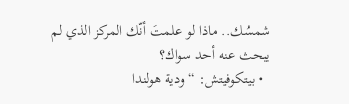شمسُك.. ماذا لو علمتَ أنّك المركز الذي لم يبحث عنه أحد سواك؟
  • بيتكوفيتش: “ودية هولندا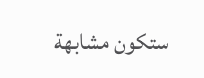ستكون مشابهة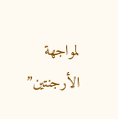لمواجهة الأرجنتين”